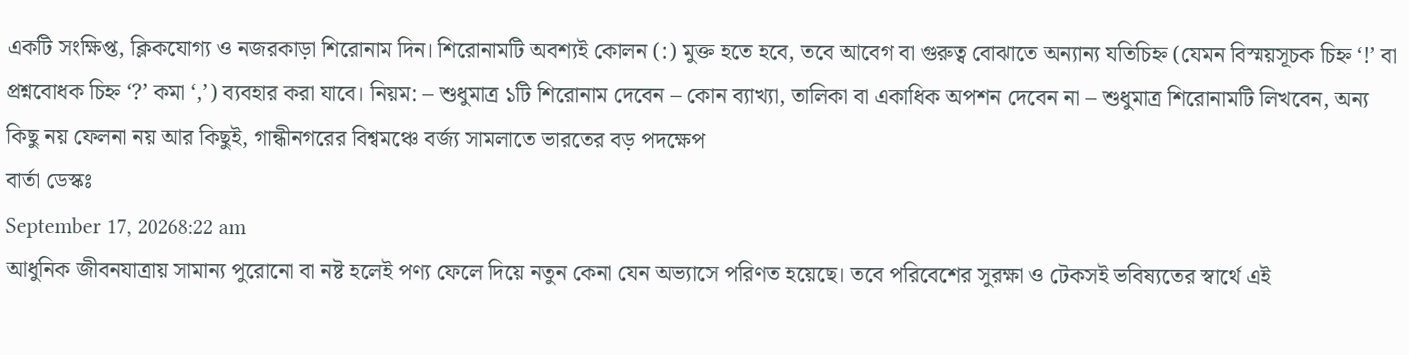একটি সংক্ষিপ্ত, ক্লিকযোগ্য ও নজরকাড়া শিরোনাম দিন। শিরোনামটি অবশ্যই কোলন (:) মুক্ত হতে হবে, তবে আবেগ বা গুরুত্ব বোঝাতে অন্যান্য যতিচিহ্ন (যেমন বিস্ময়সূচক চিহ্ন ‘!’ বা প্রশ্নবোধক চিহ্ন ‘?’ কমা ‘,’) ব্যবহার করা যাবে। নিয়ম: – শুধুমাত্র ১টি শিরোনাম দেবেন – কোন ব্যাখ্যা, তালিকা বা একাধিক অপশন দেবেন না – শুধুমাত্র শিরোনামটি লিখবেন, অন্য কিছু নয় ফেলনা নয় আর কিছুই, গান্ধীনগরের বিশ্বমঞ্চে বর্জ্য সামলাতে ভারতের বড় পদক্ষেপ
বার্তা ডেস্কঃ
September 17, 20268:22 am
আধুনিক জীবনযাত্রায় সামান্য পুরোনো বা নষ্ট হলেই পণ্য ফেলে দিয়ে নতুন কেনা যেন অভ্যাসে পরিণত হয়েছে। তবে পরিবেশের সুরক্ষা ও টেকসই ভবিষ্যতের স্বার্থে এই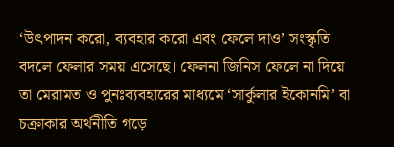‘উৎপাদন করো, ব্যবহার করো এবং ফেলে দাও’ সংস্কৃতি বদলে ফেলার সময় এসেছে। ফেলনা জিনিস ফেলে না দিয়ে তা মেরামত ও পুনঃব্যবহারের মাধ্যমে ‘সার্কুলার ইকোনমি’ বা চক্রাকার অর্থনীতি গড়ে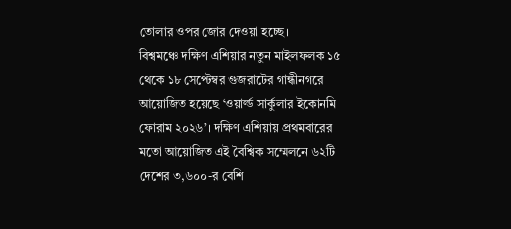তোলার ওপর জোর দেওয়া হচ্ছে।
বিশ্বমঞ্চে দক্ষিণ এশিয়ার নতুন মাইলফলক ১৫ থেকে ১৮ সেপ্টেম্বর গুজরাটের গান্ধীনগরে আয়োজিত হয়েছে ‘ওয়ার্ল্ড সার্কুলার ইকোনমি ফোরাম ২০২৬’। দক্ষিণ এশিয়ায় প্রথমবারের মতো আয়োজিত এই বৈশ্বিক সম্মেলনে ৬২টি দেশের ৩,৬০০-র বেশি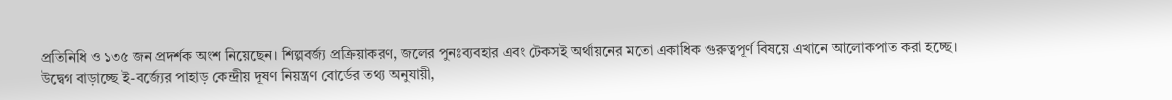প্রতিনিধি ও ১৩৫ জন প্রদর্শক অংশ নিয়েছেন। শিল্পবর্জ্য প্রক্রিয়াকরণ, জলের পুনঃব্যবহার এবং টেকসই অর্থায়নের মতো একাধিক গুরুত্বপূর্ণ বিষয়ে এখানে আলোকপাত করা হচ্ছে।
উদ্বেগ বাড়াচ্ছে ই-বর্জ্যের পাহাড় কেন্দ্রীয় দূষণ নিয়ন্ত্রণ বোর্ডের তথ্য অনুযায়ী,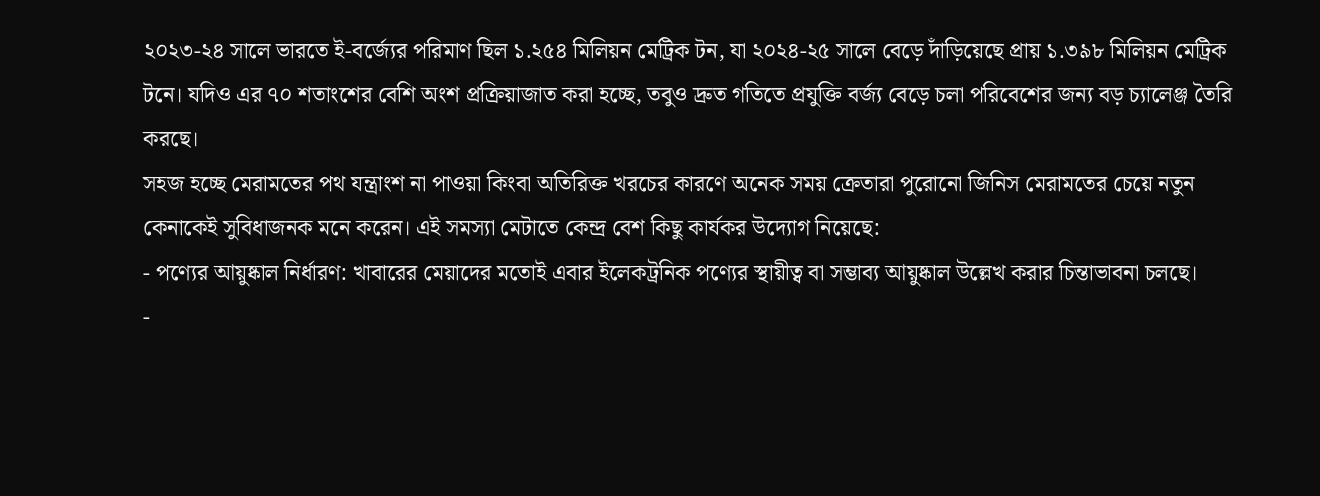২০২৩-২৪ সালে ভারতে ই-বর্জ্যের পরিমাণ ছিল ১.২৫৪ মিলিয়ন মেট্রিক টন, যা ২০২৪-২৫ সালে বেড়ে দাঁড়িয়েছে প্রায় ১.৩৯৮ মিলিয়ন মেট্রিক টনে। যদিও এর ৭০ শতাংশের বেশি অংশ প্রক্রিয়াজাত করা হচ্ছে, তবুও দ্রুত গতিতে প্রযুক্তি বর্জ্য বেড়ে চলা পরিবেশের জন্য বড় চ্যালেঞ্জ তৈরি করছে।
সহজ হচ্ছে মেরামতের পথ যন্ত্রাংশ না পাওয়া কিংবা অতিরিক্ত খরচের কারণে অনেক সময় ক্রেতারা পুরোনো জিনিস মেরামতের চেয়ে নতুন কেনাকেই সুবিধাজনক মনে করেন। এই সমস্যা মেটাতে কেন্দ্র বেশ কিছু কার্যকর উদ্যোগ নিয়েছে:
- পণ্যের আয়ুষ্কাল নির্ধারণ: খাবারের মেয়াদের মতোই এবার ইলেকট্রনিক পণ্যের স্থায়ীত্ব বা সম্ভাব্য আয়ুষ্কাল উল্লেখ করার চিন্তাভাবনা চলছে।
-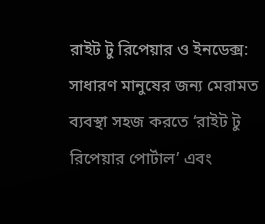রাইট টু রিপেয়ার ও ইনডেক্স: সাধারণ মানুষের জন্য মেরামত ব্যবস্থা সহজ করতে ‘রাইট টু রিপেয়ার পোর্টাল’ এবং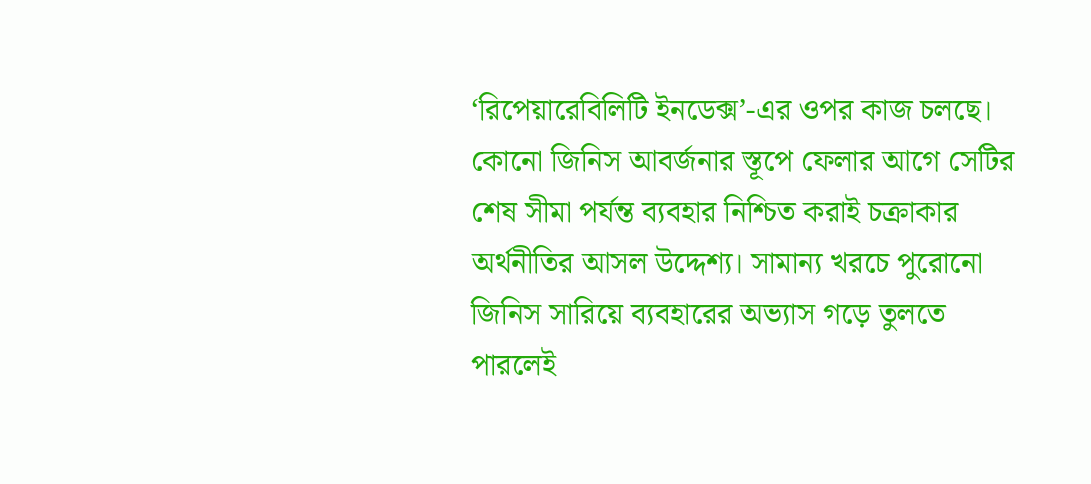‘রিপেয়ারেবিলিটি ইনডেক্স’-এর ওপর কাজ চলছে।
কোনো জিনিস আবর্জনার স্তূপে ফেলার আগে সেটির শেষ সীমা পর্যন্ত ব্যবহার নিশ্চিত করাই চক্রাকার অর্থনীতির আসল উদ্দেশ্য। সামান্য খরচে পুরোনো জিনিস সারিয়ে ব্যবহারের অভ্যাস গড়ে তুলতে পারলেই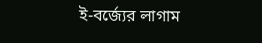ই-বর্জ্যের লাগাম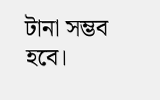টানা সম্ভব হবে।